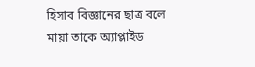হিসাব বিজ্ঞানের ছাত্র বলে
মায়া তাকে অ্যাপ্লাইড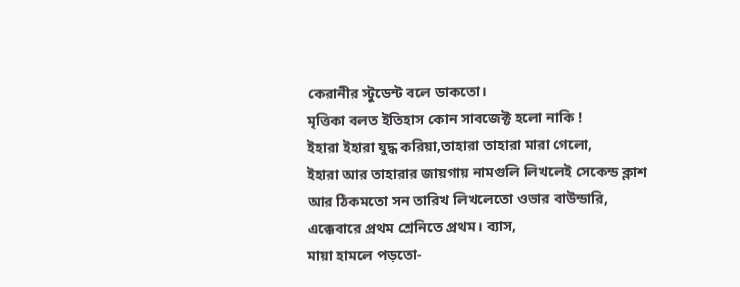কেরানীর স্টুডেন্ট বলে ডাকতো।
মৃত্তিকা বলত ইতিহাস কোন সাবজেক্ট হলো নাকি !
ইহারা ইহারা যুদ্ধ করিয়া,তাহারা তাহারা মারা গেলো,
ইহারা আর তাহারার জায়গায় নামগুলি লিখলেই সেকেন্ড ক্লাশ
আর ঠিকমতো সন তারিখ লিখলেতো ওভার বাউন্ডারি,
এক্কেবারে প্রথম শ্রেনিতে প্রথম। ব্যাস,
মায়া হামলে পড়তো-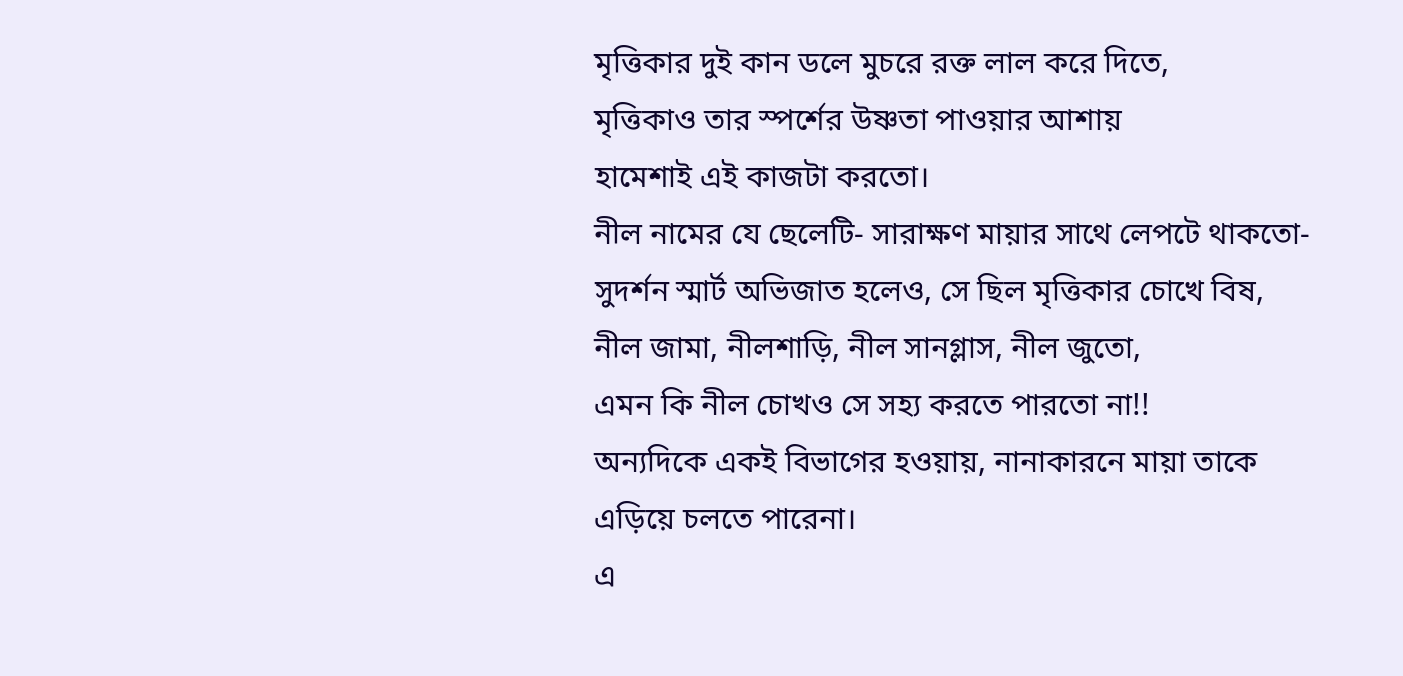মৃত্তিকার দুই কান ডলে মুচরে রক্ত লাল করে দিতে,
মৃত্তিকাও তার স্পর্শের উষ্ণতা পাওয়ার আশায়
হামেশাই এই কাজটা করতো।
নীল নামের যে ছেলেটি- সারাক্ষণ মায়ার সাথে লেপটে থাকতো-
সুদর্শন স্মার্ট অভিজাত হলেও, সে ছিল মৃত্তিকার চোখে বিষ,
নীল জামা, নীলশাড়ি, নীল সানগ্লাস, নীল জুতো,
এমন কি নীল চোখও সে সহ্য করতে পারতো না!!
অন্যদিকে একই বিভাগের হওয়ায়, নানাকারনে মায়া তাকে এড়িয়ে চলতে পারেনা।
এ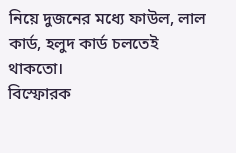নিয়ে দুজনের মধ্যে ফাউল, লাল কার্ড, হলুদ কার্ড চলতেই থাকতো।
বিস্ফোরক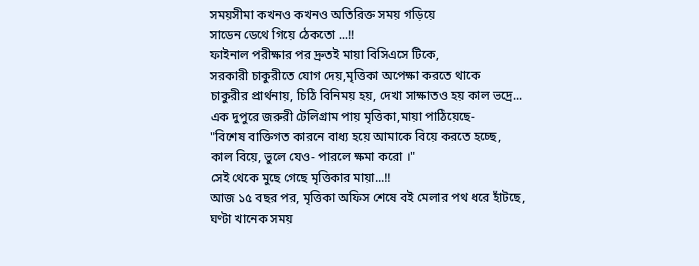সময়সীমা কখনও কখনও অতিরিক্ত সময় গড়িয়ে
সাডেন ডেথে গিয়ে ঠেকতো ...!!
ফাইনাল পরীক্ষার পর দ্রুতই মায়া বিসিএসে টিকে,
সরকারী চাকুরীতে যোগ দেয়,মৃত্তিকা অপেক্ষা করতে থাকে
চাকুরীর প্রার্থনায়, চিঠি বিনিময় হয়, দেখা সাক্ষাতও হয় কাল ভদ্রে...
এক দুপুরে জরুরী টেলিগ্রাম পায় মৃত্তিকা,মায়া পাঠিয়েছে-
"বিশেষ বাক্তিগত কারনে বাধ্য হয়ে আমাকে বিয়ে করতে হচ্ছে,
কাল বিয়ে, ভুলে যেও- পারলে ক্ষমা করো ।"
সেই থেকে মুছে গেছে মৃত্তিকার মায়া...!!
আজ ১৫ বছর পর, মৃত্তিকা অফিস শেষে বই মেলার পথ ধরে হাঁটছে,
ঘণ্টা খানেক সময়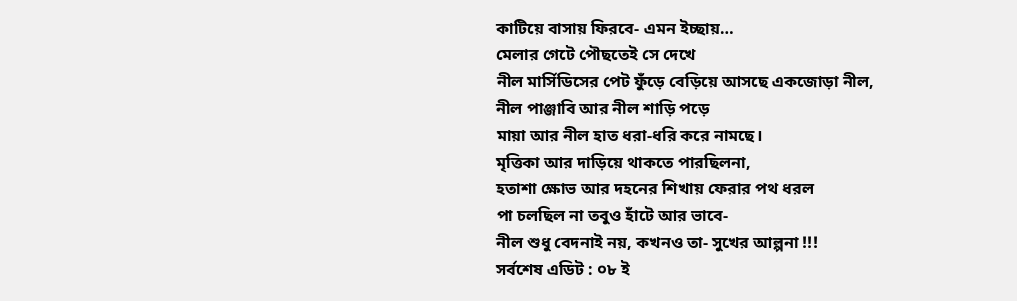কাটিয়ে বাসায় ফিরবে- এমন ইচ্ছায়…
মেলার গেটে পৌছতেই সে দেখে
নীল মার্সিডিসের পেট ফুঁড়ে বেড়িয়ে আসছে একজোড়া নীল,
নীল পাঞ্জাবি আর নীল শাড়ি পড়ে
মায়া আর নীল হাত ধরা-ধরি করে নামছে।
মৃত্তিকা আর দাড়িয়ে থাকতে পারছিলনা,
হতাশা ক্ষোভ আর দহনের শিখায় ফেরার পথ ধরল
পা চলছিল না তবুও হাঁটে আর ভাবে-
নীল শুধু বেদনাই নয়, কখনও তা- সুখের আল্পনা !!!
সর্বশেষ এডিট : ০৮ ই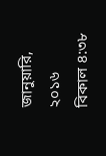জানুয়ারি, ২০১৬ বিকাল ৪:৩৮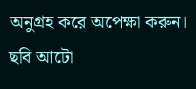অনুগ্রহ করে অপেক্ষা করুন। ছবি আটো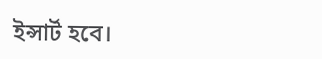ইন্সার্ট হবে।